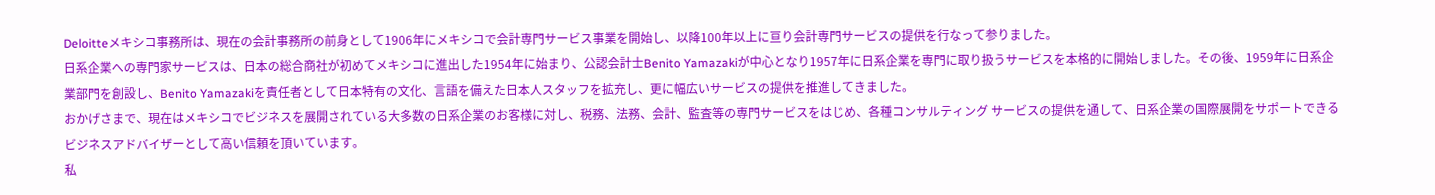Deloitteメキシコ事務所は、現在の会計事務所の前身として1906年にメキシコで会計専門サービス事業を開始し、以降100年以上に亘り会計専門サービスの提供を行なって参りました。
日系企業への専門家サービスは、日本の総合商社が初めてメキシコに進出した1954年に始まり、公認会計士Benito Yamazakiが中心となり1957年に日系企業を専門に取り扱うサービスを本格的に開始しました。その後、1959年に日系企業部門を創設し、Benito Yamazakiを責任者として日本特有の文化、言語を備えた日本人スタッフを拡充し、更に幅広いサービスの提供を推進してきました。
おかげさまで、現在はメキシコでビジネスを展開されている大多数の日系企業のお客様に対し、税務、法務、会計、監査等の専門サービスをはじめ、各種コンサルティング サービスの提供を通して、日系企業の国際展開をサポートできるビジネスアドバイザーとして高い信頼を頂いています。
私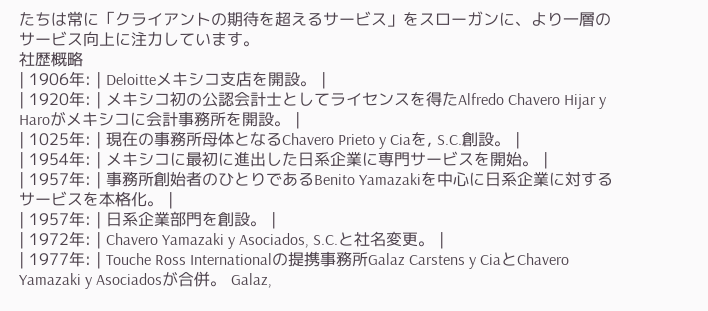たちは常に「クライアントの期待を超えるサービス」をスローガンに、より一層のサービス向上に注力しています。
社歴概略
| 1906年: | Deloitteメキシコ支店を開設。 |
| 1920年: | メキシコ初の公認会計士としてライセンスを得たAlfredo Chavero Hijar y Haroがメキシコに会計事務所を開設。 |
| 1025年: | 現在の事務所母体となるChavero Prieto y Ciaを, S.C.創設。 |
| 1954年: | メキシコに最初に進出した日系企業に専門サービスを開始。 |
| 1957年: | 事務所創始者のひとりであるBenito Yamazakiを中心に日系企業に対するサービスを本格化。 |
| 1957年: | 日系企業部門を創設。 |
| 1972年: | Chavero Yamazaki y Asociados, S.C.と社名変更。 |
| 1977年: | Touche Ross Internationalの提携事務所Galaz Carstens y CiaとChavero Yamazaki y Asociadosが合併。 Galaz,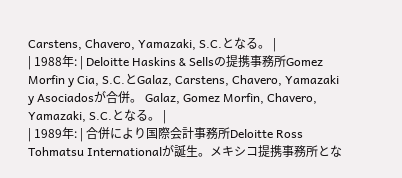Carstens, Chavero, Yamazaki, S.C.となる。 |
| 1988年: | Deloitte Haskins & Sellsの提携事務所Gomez Morfin y Cia, S.C.とGalaz, Carstens, Chavero, Yamazaki y Asociadosが合併。 Galaz, Gomez Morfin, Chavero, Yamazaki, S.C.となる。 |
| 1989年: | 合併により国際会計事務所Deloitte Ross Tohmatsu Internationalが誕生。メキシコ提携事務所とな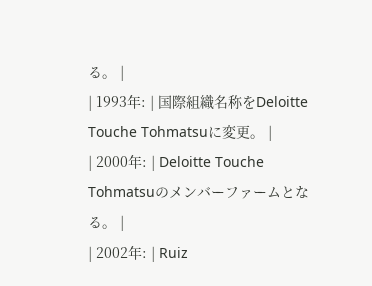る。 |
| 1993年: | 国際組織名称をDeloitte Touche Tohmatsuに変更。 |
| 2000年: | Deloitte Touche Tohmatsuのメンバーファームとなる。 |
| 2002年: | Ruiz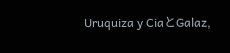Uruquiza y CiaとGalaz,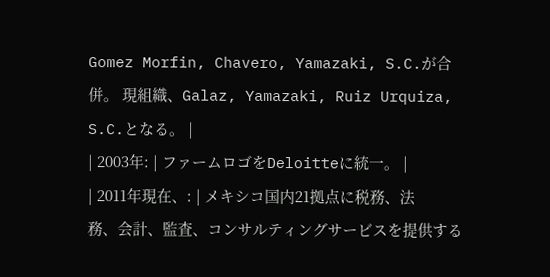Gomez Morfin, Chavero, Yamazaki, S.C.が合併。 現組織、Galaz, Yamazaki, Ruiz Urquiza, S.C.となる。 |
| 2003年: | ファームロゴをDeloitteに統一。 |
| 2011年現在、: | メキシコ国内21拠点に税務、法務、会計、監査、コンサルティングサービスを提供する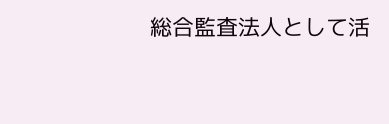総合監査法人として活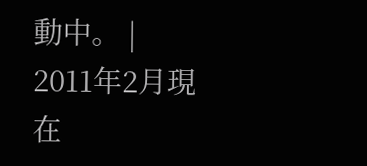動中。 |
2011年2月現在